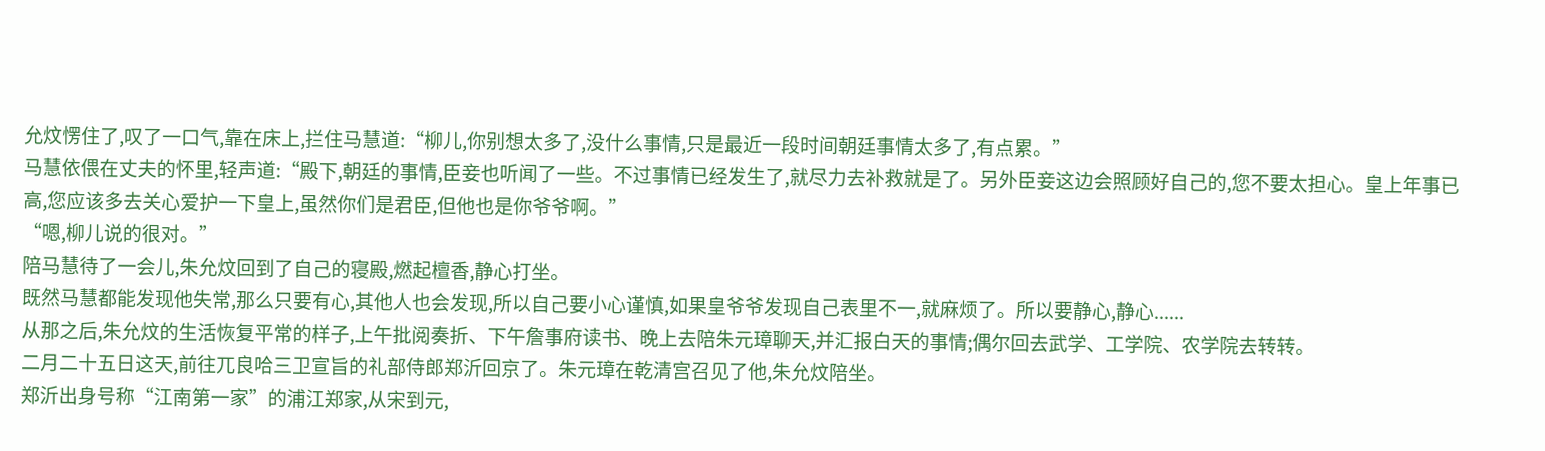允炆愣住了,叹了一口气,靠在床上,拦住马慧道:“柳儿,你别想太多了,没什么事情,只是最近一段时间朝廷事情太多了,有点累。”
马慧依偎在丈夫的怀里,轻声道:“殿下,朝廷的事情,臣妾也听闻了一些。不过事情已经发生了,就尽力去补救就是了。另外臣妾这边会照顾好自己的,您不要太担心。皇上年事已高,您应该多去关心爱护一下皇上,虽然你们是君臣,但他也是你爷爷啊。”
“嗯,柳儿说的很对。”
陪马慧待了一会儿,朱允炆回到了自己的寝殿,燃起檀香,静心打坐。
既然马慧都能发现他失常,那么只要有心,其他人也会发现,所以自己要小心谨慎,如果皇爷爷发现自己表里不一,就麻烦了。所以要静心,静心......
从那之后,朱允炆的生活恢复平常的样子,上午批阅奏折、下午詹事府读书、晚上去陪朱元璋聊天,并汇报白天的事情;偶尔回去武学、工学院、农学院去转转。
二月二十五日这天,前往兀良哈三卫宣旨的礼部侍郎郑沂回京了。朱元璋在乾清宫召见了他,朱允炆陪坐。
郑沂出身号称“江南第一家”的浦江郑家,从宋到元,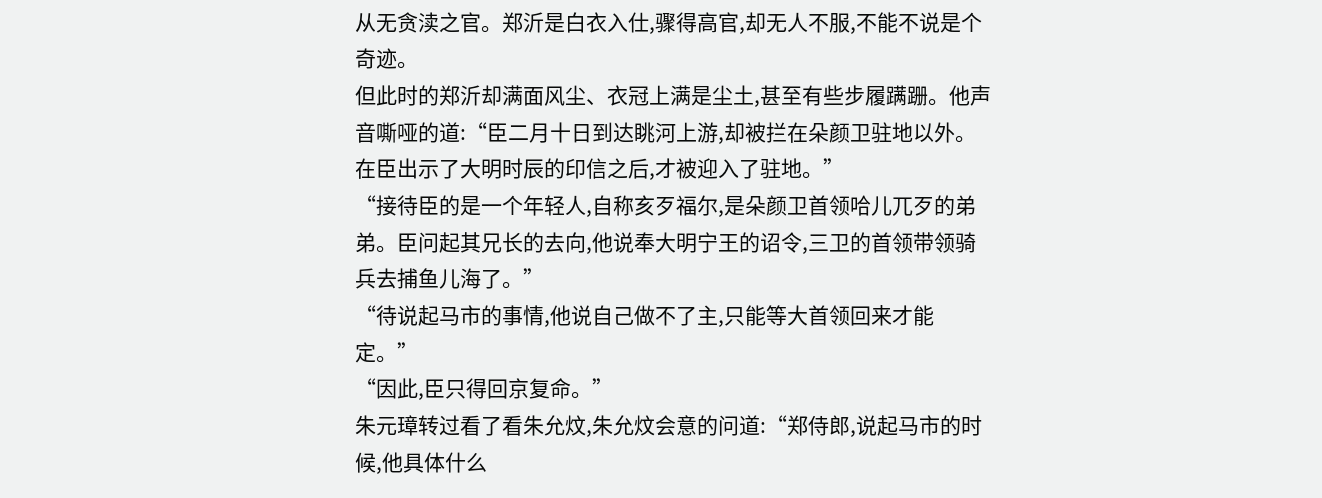从无贪渎之官。郑沂是白衣入仕,骤得高官,却无人不服,不能不说是个奇迹。
但此时的郑沂却满面风尘、衣冠上满是尘土,甚至有些步履蹒跚。他声音嘶哑的道:“臣二月十日到达眺河上游,却被拦在朵颜卫驻地以外。在臣出示了大明时辰的印信之后,才被迎入了驻地。”
“接待臣的是一个年轻人,自称亥歹福尔,是朵颜卫首领哈儿兀歹的弟弟。臣问起其兄长的去向,他说奉大明宁王的诏令,三卫的首领带领骑兵去捕鱼儿海了。”
“待说起马市的事情,他说自己做不了主,只能等大首领回来才能定。”
“因此,臣只得回京复命。”
朱元璋转过看了看朱允炆,朱允炆会意的问道:“郑侍郎,说起马市的时候,他具体什么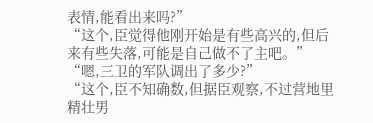表情,能看出来吗?”
“这个,臣觉得他刚开始是有些高兴的,但后来有些失落,可能是自己做不了主吧。”
“嗯,三卫的军队调出了多少?”
“这个,臣不知确数,但据臣观察,不过营地里精壮男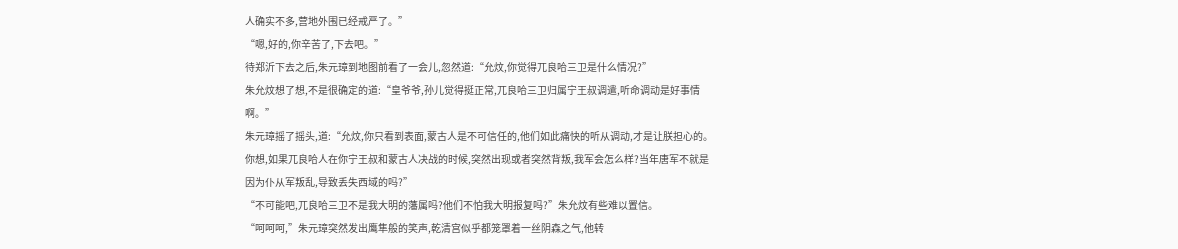人确实不多,营地外围已经戒严了。”
“嗯,好的,你辛苦了,下去吧。”
待郑沂下去之后,朱元璋到地图前看了一会儿,忽然道:“允炆,你觉得兀良哈三卫是什么情况?”
朱允炆想了想,不是很确定的道:“皇爷爷,孙儿觉得挺正常,兀良哈三卫归属宁王叔调遣,听命调动是好事情啊。”
朱元璋摇了摇头,道:“允炆,你只看到表面,蒙古人是不可信任的,他们如此痛快的听从调动,才是让朕担心的。你想,如果兀良哈人在你宁王叔和蒙古人决战的时候,突然出现或者突然背叛,我军会怎么样?当年唐军不就是因为仆从军叛乱,导致丢失西域的吗?”
“不可能吧,兀良哈三卫不是我大明的藩属吗?他们不怕我大明报复吗?”朱允炆有些难以置信。
“呵呵呵,”朱元璋突然发出鹰隼般的笑声,乾清宫似乎都笼罩着一丝阴森之气,他转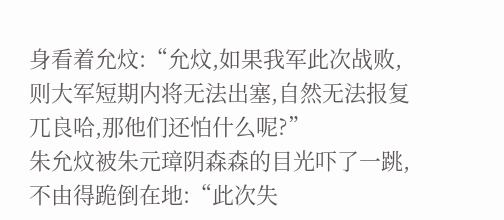身看着允炆:“允炆,如果我军此次战败,则大军短期内将无法出塞,自然无法报复兀良哈,那他们还怕什么呢?”
朱允炆被朱元璋阴森森的目光吓了一跳,不由得跪倒在地:“此次失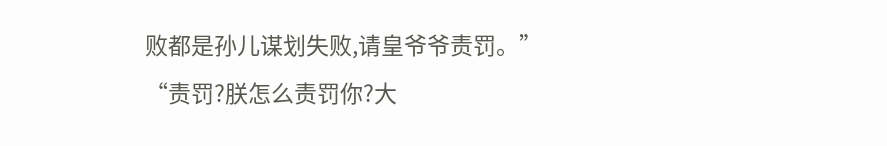败都是孙儿谋划失败,请皇爷爷责罚。”
“责罚?朕怎么责罚你?大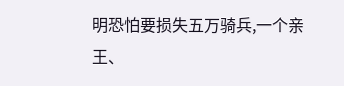明恐怕要损失五万骑兵,一个亲王、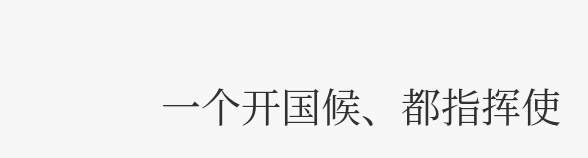一个开国候、都指挥使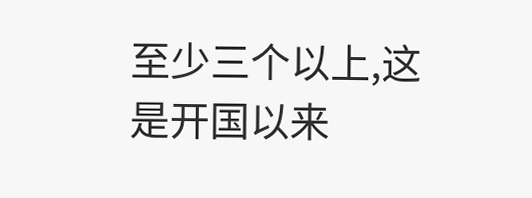至少三个以上,这是开国以来